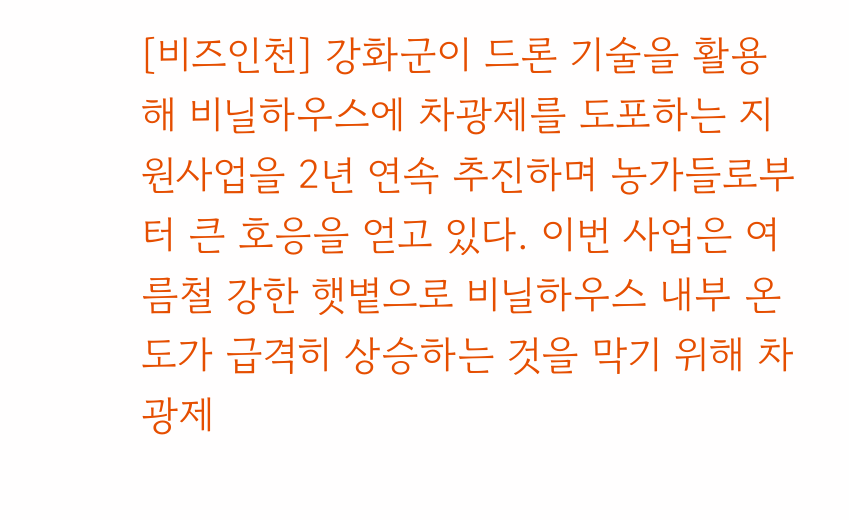[비즈인천] 강화군이 드론 기술을 활용해 비닐하우스에 차광제를 도포하는 지원사업을 2년 연속 추진하며 농가들로부터 큰 호응을 얻고 있다. 이번 사업은 여름철 강한 햇볕으로 비닐하우스 내부 온도가 급격히 상승하는 것을 막기 위해 차광제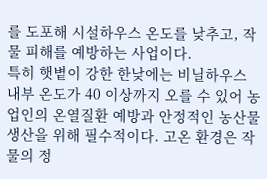를 도포해 시설하우스 온도를 낮추고, 작물 피해를 예방하는 사업이다.
특히 햇볕이 강한 한낮에는 비닐하우스 내부 온도가 40 이상까지 오를 수 있어 농업인의 온열질환 예방과 안정적인 농산물 생산을 위해 필수적이다. 고온 환경은 작물의 정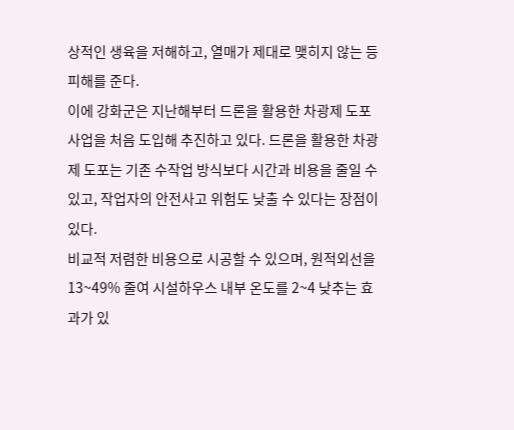상적인 생육을 저해하고, 열매가 제대로 맺히지 않는 등 피해를 준다.
이에 강화군은 지난해부터 드론을 활용한 차광제 도포사업을 처음 도입해 추진하고 있다. 드론을 활용한 차광제 도포는 기존 수작업 방식보다 시간과 비용을 줄일 수 있고, 작업자의 안전사고 위험도 낮출 수 있다는 장점이 있다.
비교적 저렴한 비용으로 시공할 수 있으며, 원적외선을 13~49% 줄여 시설하우스 내부 온도를 2~4 낮추는 효과가 있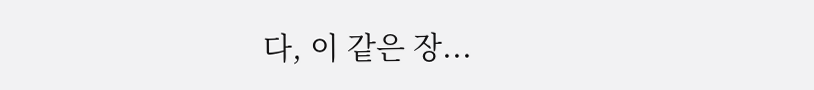다, 이 같은 장...